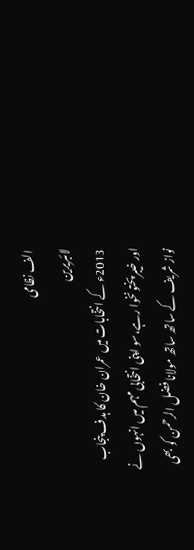الف نظامی
لائبریرین
2013ء کے انتخابات میں عمران خان کا ہدف پنجاب اور خیبرپختونخوا رہے،سو اپنی انتخابی مہم میں انہوں نے نواز شریف کے ساتھ ساتھ مولانا فضل الرحمن کو بھی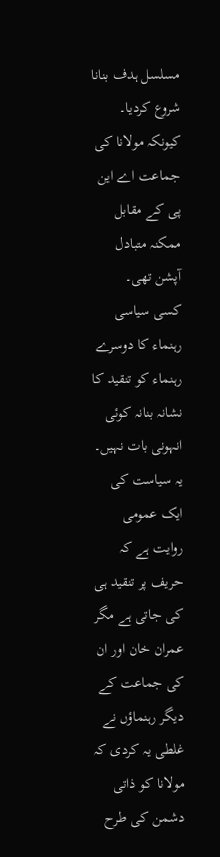مسلسل ہدف بنانا شروع کردیا۔ کیونکہ مولانا کی جماعت اے این پی کے مقابل ممکنہ متبادل آپشن تھی۔
کسی سیاسی رہنماء کا دوسرے رہنماء کو تنقید کا نشانہ بنانہ کوئی انہونی بات نہیں۔ یہ سیاست کی ایک عمومی روایت ہے کہ حریف پر تنقید ہی کی جاتی ہے مگر عمران خان اور ان کی جماعت کے دیگر رہنماؤں نے غلطی یہ کردی کہ مولانا کو ذاتی دشمن کی طرح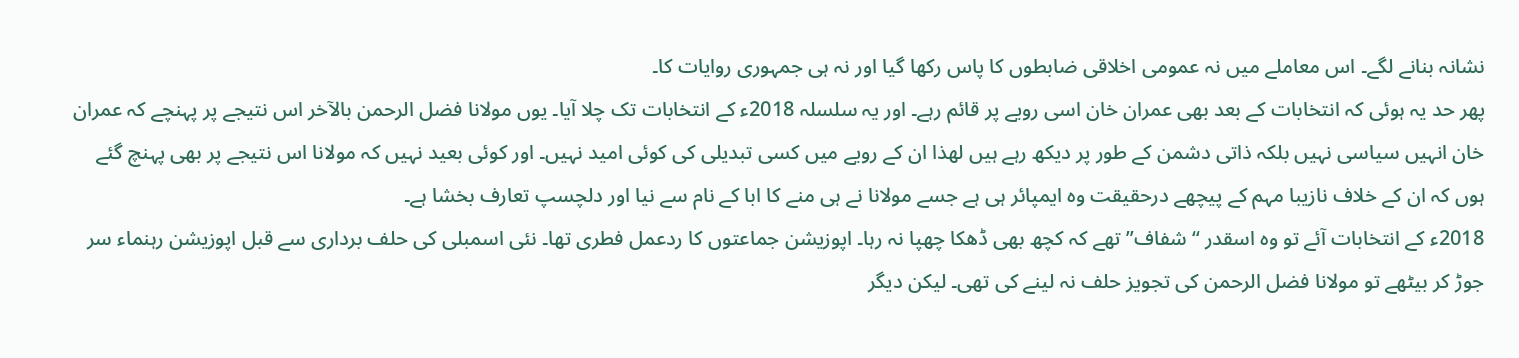نشانہ بنانے لگے۔ اس معاملے میں نہ عمومی اخلاقی ضابطوں کا پاس رکھا گیا اور نہ ہی جمہوری روایات کا۔
پھر حد یہ ہوئی کہ انتخابات کے بعد بھی عمران خان اسی رویے پر قائم رہے۔ اور یہ سلسلہ 2018ء کے انتخابات تک چلا آیا۔ یوں مولانا فضل الرحمن بالآخر اس نتیجے پر پہنچے کہ عمران خان انہیں سیاسی نہیں بلکہ ذاتی دشمن کے طور پر دیکھ رہے ہیں لھذا ان کے رویے میں کسی تبدیلی کی کوئی امید نہیں۔ اور کوئی بعید نہیں کہ مولانا اس نتیجے پر بھی پہنچ گئے ہوں کہ ان کے خلاف نازیبا مہم کے پیچھے درحقیقت وہ ایمپائر ہی ہے جسے مولانا نے ہی منے کا ابا کے نام سے نیا اور دلچسپ تعارف بخشا ہے۔
2018ء کے انتخابات آئے تو وہ اسقدر “شفاف” تھے کہ کچھ بھی ڈھکا چھپا نہ رہا۔ اپوزیشن جماعتوں کا ردعمل فطری تھا۔ نئی اسمبلی کی حلف برداری سے قبل اپوزیشن رہنماء سر جوڑ کر بیٹھے تو مولانا فضل الرحمن کی تجویز حلف نہ لینے کی تھی۔ لیکن دیگر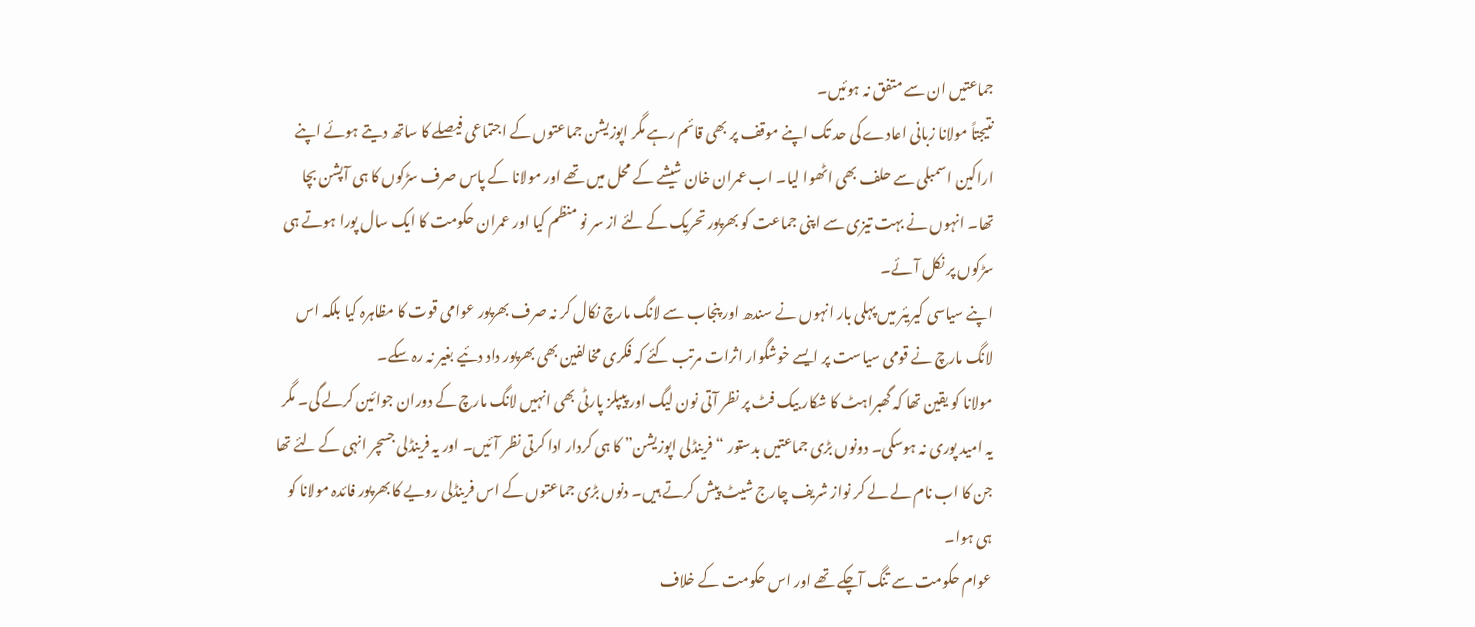جماعتیں ان سے متفق نہ ہوئیں۔
نتیجتاً مولانا زبانی اعادے کی حد تک اپنے موقف پر بھی قائم رہے مگر اپوزیشن جماعتوں کے اجتماعی فیصلے کا ساتھ دیتے ہوئے اپنے اراکین اسمبلی سے حلف بھی اٹھوا لیا۔ اب عمران خان شیشے کے محل میں تھے اور مولانا کے پاس صرف سڑکوں کا ہی آپشن بچا تھا۔ انہوں نے بہت تیزی سے اپنی جماعت کو بھرپور تحریک کے لئے از سر نو منظم کیا اور عمران حکومت کا ایک سال پورا ہوتے ہی سڑکوں پر نکل آئے۔
اپنے سیاسی کیریئر میں پہلی بار انہوں نے سندھ اور پنجاب سے لانگ مارچ نکال کر نہ صرف بھرپور عوامی قوت کا مظاہرہ کیا بلکہ اس لانگ مارچ نے قومی سیاست پر ایسے خوشگوار اثرات مرتب کئے کہ فکری مخالفین بھی بھرپور داد دئیے بغیر نہ رہ سکے۔
مولانا کو یقین تھا کہ گھبراہٹ کا شکار بیک فٹ پر نظر آتی نون لیگ اور پیپلز پارٹی بھی انہیں لانگ مارچ کے دوران جوائین کرلے گی۔ مگر یہ امید پوری نہ ہوسکی۔ دونوں بڑی جماعتیں بدستور “فرینڈلی اپوزیشن” کا ہی کردار ادا کرتی نظر آئیں۔ اور یہ فرینڈلی جسچر انہی کے لئے تھا جن کا اب نام لے لے کر نواز شریف چارج شیٹ پیش کرتے ہیں۔ دنوں بڑی جماعتوں کے اس فرینڈلی رویے کا بھرپور فائدہ مولانا کو ہی ہوا۔
عوام حکومت سے تنگ آچکے تھے اور اس حکومت کے خلاف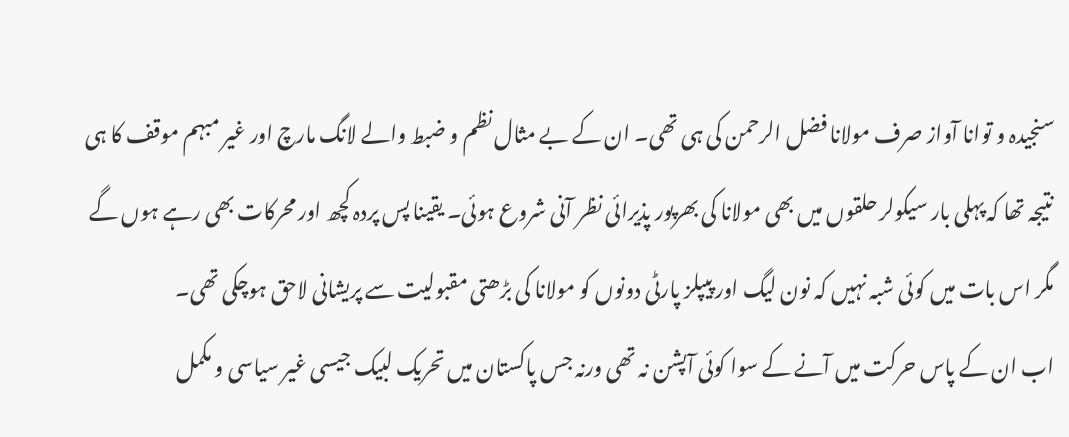سنجیدہ و توانا آواز صرف مولانا فضل الرحمن کی ہی تھی۔ ان کے بے مثال نظم و ضبط والے لانگ مارچ اور غیر مبہم موقف کا ہی نتیجہ تھا کہ پہلی بار سیکولر حلقوں میں بھی مولانا کی بھرپور پذیرائی نظر آنی شروع ہوئی۔ یقینا پس پردہ کچھ اور محرکات بھی رہے ہوں گے مگر اس بات میں کوئی شبہ نہیں کہ نون لیگ اور پیپلز پارٹی دونوں کو مولانا کی بڑھتی مقبولیت سے پریشانی لاحق ہوچکی تھی۔
اب ان کے پاس حرکت میں آنے کے سوا کوئی آپشن نہ تھی ورنہ جس پاکستان میں تحریک لبیک جیسی غیر سیاسی و مکمل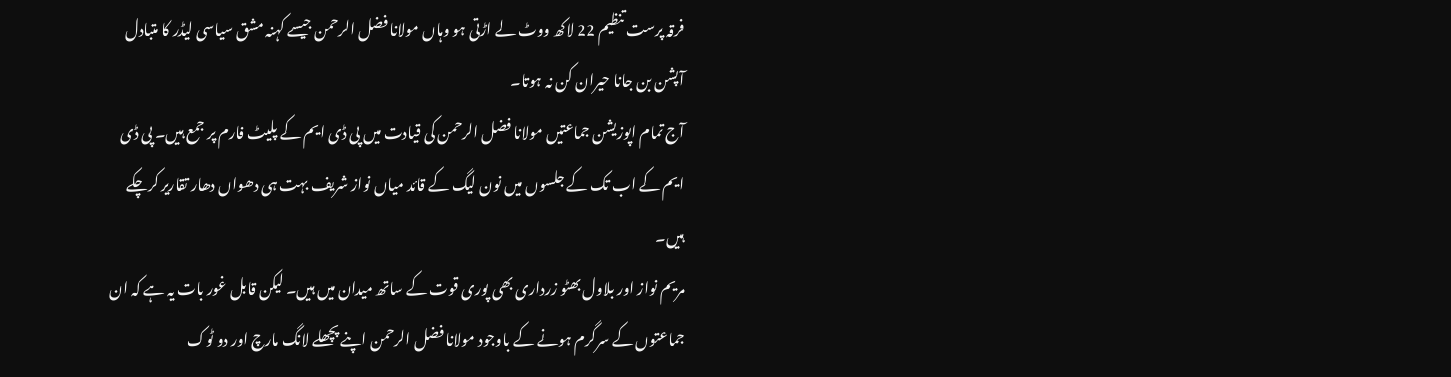فرقہ پرست تنظیم 22 لاکھ ووٹ لے اڑتی ہو وہاں مولانا فضل الرحمن جیسے کہنہ مشق سیاسی لیڈر کا متبادل آپشن بن جانا حیران کن نہ ہوتا۔
آج تمام اپوزیشن جماعتیں مولانا فضل الرحمن کی قیادت میں پی ڈی ایم کے پلیٹ فارم پر جمع ہیں۔ پی ڈی ایم کے اب تک کے جلسوں میں نون لیگ کے قائد میاں نواز شریف بہت ہی دھواں دھار تقاریر کرچکے ہیں۔
مریم نواز اور بلاول بھٹو زرداری بھی پوری قوت کے ساتھ میدان میں ہیں۔ لیکن قابل غور بات یہ ہے کہ ان جماعتوں کے سرگرم ہونے کے باوجود مولانا فضل الرحمن اپنے پچھلے لانگ مارچ اور دو ٹوک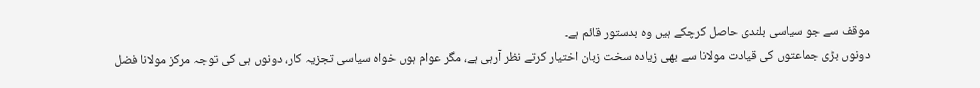موقف سے جو سیاسی بلندی حاصل کرچکے ہیں وہ بدستور قائم ہے۔
دونوں بڑی جماعتوں کی قیادت مولانا سے بھی زیادہ سخت زبان اختیار کرتے نظر آرہی ہے، مگر عوام ہوں خواہ سیاسی تجزیہ کار، دونوں ہی کی توجہ مرکز مولانا فضل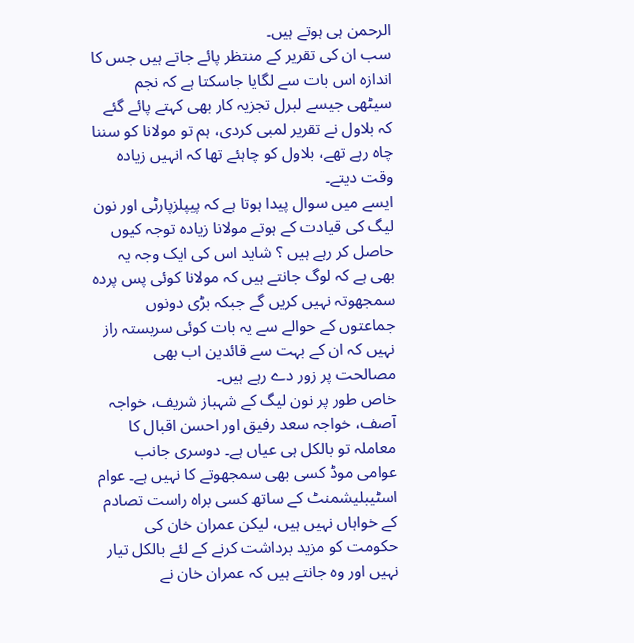الرحمن ہی ہوتے ہیں۔
سب ان کی تقریر کے منتظر پائے جاتے ہیں جس کا اندازہ اس بات سے لگایا جاسکتا ہے کہ نجم سیٹھی جیسے لبرل تجزیہ کار بھی کہتے پائے گئے کہ بلاول نے تقریر لمبی کردی، ہم تو مولانا کو سننا چاہ رہے تھے، بلاول کو چاہئے تھا کہ انہیں زیادہ وقت دیتے۔
ایسے میں سوال پیدا ہوتا ہے کہ پیپلزپارٹی اور نون لیگ کی قیادت کے ہوتے مولانا زیادہ توجہ کیوں حاصل کر رہے ہیں ؟ شاید اس کی ایک وجہ یہ بھی ہے کہ لوگ جانتے ہیں کہ مولانا کوئی پس پردہ سمجھوتہ نہیں کریں گے جبکہ بڑی دونوں جماعتوں کے حوالے سے یہ بات کوئی سربستہ راز نہیں کہ ان کے بہت سے قائدین اب بھی مصالحت پر زور دے رہے ہیں۔
خاص طور پر نون لیگ کے شہباز شریف، خواجہ آصف، خواجہ سعد رفیق اور احسن اقبال کا معاملہ تو بالکل ہی عیاں ہے۔ دوسری جانب عوامی موڈ کسی بھی سمجھوتے کا نہیں ہے۔ عوام اسٹیبلیشمنٹ کے ساتھ کسی براہ راست تصادم کے خواہاں نہیں ہیں، لیکن عمران خان کی حکومت کو مزید برداشت کرنے کے لئے بالکل تیار نہیں اور وہ جانتے ہیں کہ عمران خان نے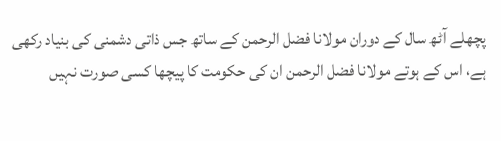پچھلے آٹھ سال کے دوران مولانا فضل الرحمن کے ساتھ جس ذاتی دشمنی کی بنیاد رکھی ہے، اس کے ہوتے مولانا فضل الرحمن ان کی حکومت کا پیچھا کسی صورت نہیں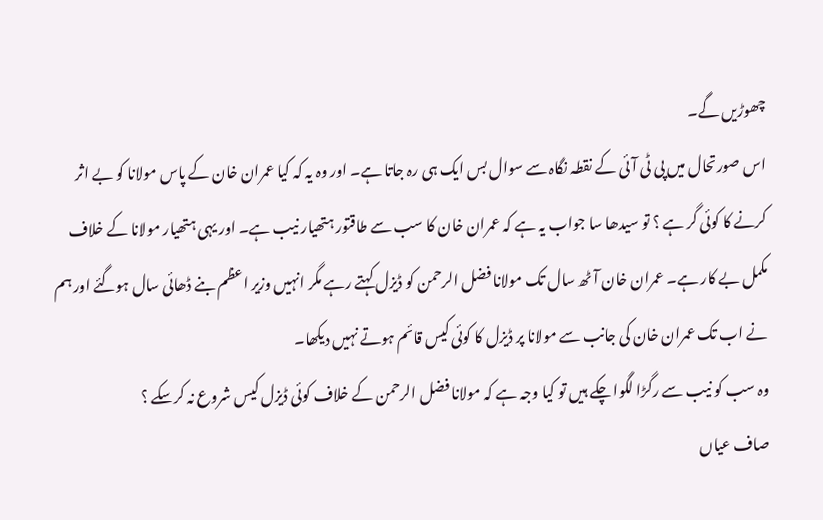چھوڑیں گے۔
اس صورتحال میں پی ٹی آئی کے نقطہ نگاہ سے سوال بس ایک ہی رہ جاتا ہے۔ اور وہ یہ کہ کیا عمران خان کے پاس مولانا کو بے اثر کرنے کا کوئی گر ہے ؟ تو سیدھا سا جواب یہ ہے کہ عمران خان کا سب سے طاقتور ہتھیار نیب ہے۔ اور یہی ہتھیار مولانا کے خلاف مکمل بے کار ہے۔ عمران خان آٹھ سال تک مولانا فضل الرحمن کو ڈیزل کہتے رہے مگر انہیں وزیر اعظم بنے ڈھائی سال ہوگئے اور ہم نے اب تک عمران خان کی جانب سے مولانا پر ڈیزل کا کوئی کیس قائم ہوتے نہیں دیکھا۔
وہ سب کو نیب سے رگڑا لگوا چکے ہیں تو کیا وجہ ہے کہ مولانا فضل الرحمن کے خلاف کوئی ڈیزل کیس شروع نہ کرسکے ؟
صاف عیاں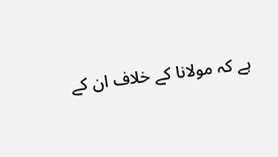ہے کہ مولانا کے خلاف ان کے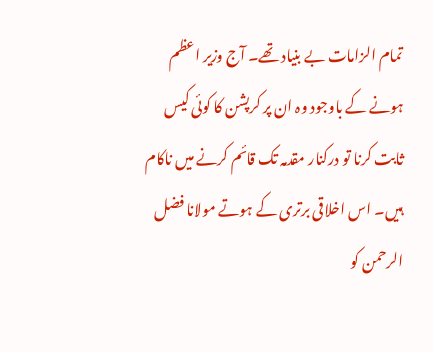تمام الزامات بے بنیاد تھے۔ آج وزیر اعظم ہونے کے باوجود وہ ان پر کرپشن کا کوئی کیس ثابت کرنا تو درکنار مقدمہ تک قائم کرنے میں ناکام ہیں۔ اس اخلاقی برتری کے ہوتے مولانا فضل الرحمن کو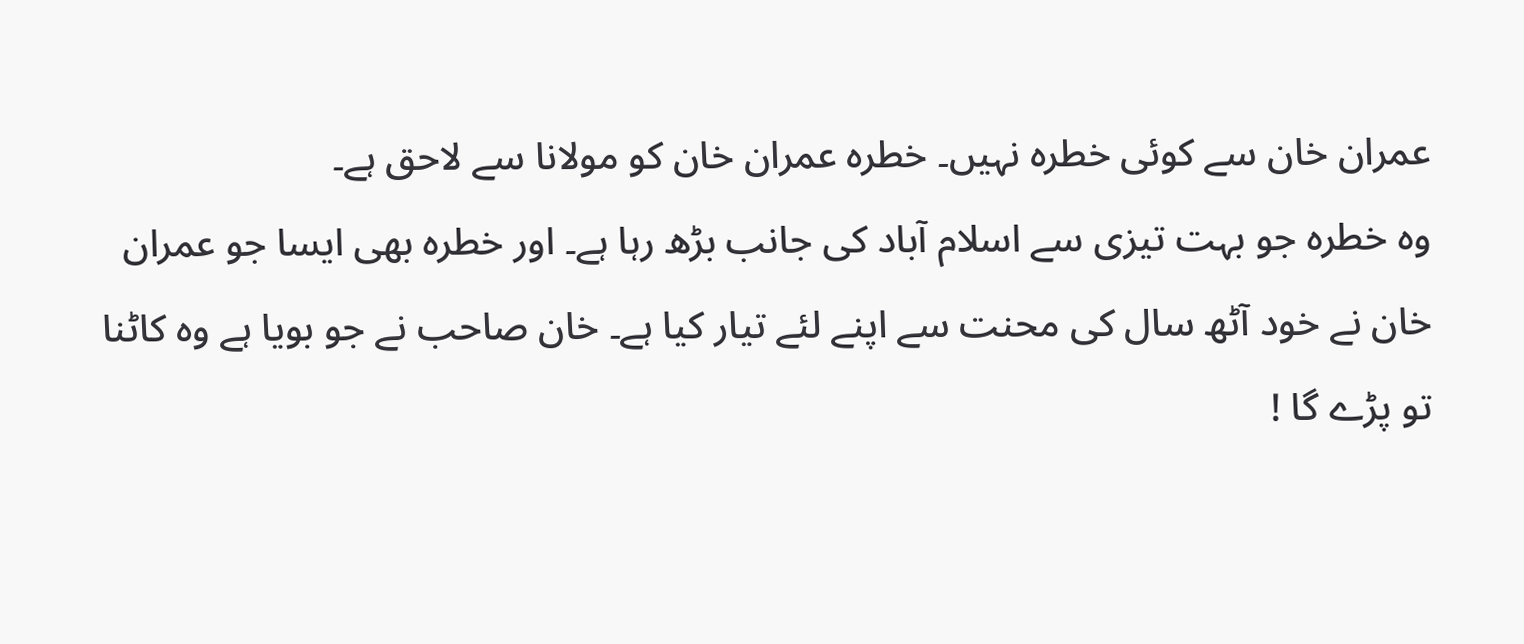عمران خان سے کوئی خطرہ نہیں۔ خطرہ عمران خان کو مولانا سے لاحق ہے۔
وہ خطرہ جو بہت تیزی سے اسلام آباد کی جانب بڑھ رہا ہے۔ اور خطرہ بھی ایسا جو عمران خان نے خود آٹھ سال کی محنت سے اپنے لئے تیار کیا ہے۔ خان صاحب نے جو بویا ہے وہ کاٹنا تو پڑے گا !